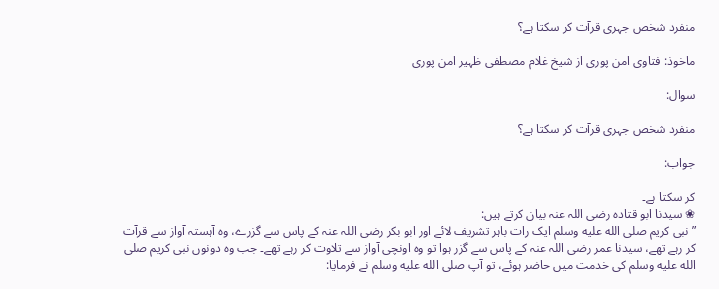منفرد شخص جہری قرآت کر سکتا ہے؟

ماخوذ: فتاوی امن پوری از شیخ غلام مصطفی ظہیر امن پوری

سوال:

منفرد شخص جہری قرآت کر سکتا ہے؟

جواب:

کر سکتا ہے۔
❀ سیدنا ابو قتادہ رضی اللہ عنہ بیان کرتے ہیں:
”نبی کریم صلى الله عليه وسلم ایک رات باہر تشریف لائے اور ابو بکر رضی اللہ عنہ کے پاس سے گزرے، وہ آہستہ آواز سے قرآت کر رہے تھے، سیدنا عمر رضی اللہ عنہ کے پاس سے گزر ہوا تو وہ اونچی آواز سے تلاوت کر رہے تھے۔ جب وہ دونوں نبی کریم صلى الله عليه وسلم کی خدمت میں حاضر ہوئے، تو آپ صلى الله عليه وسلم نے فرمایا: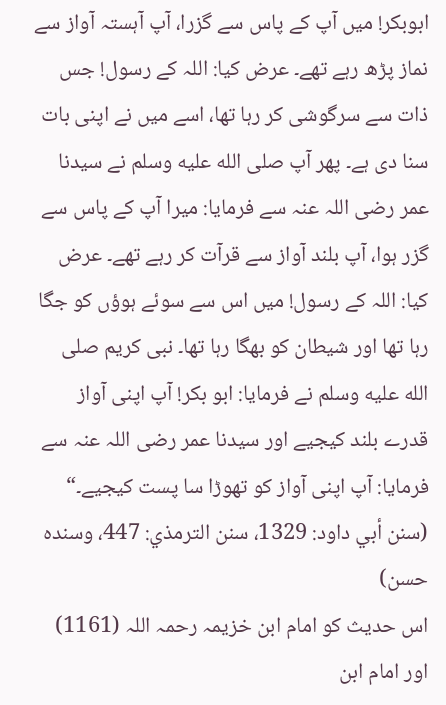ابوبکر! میں آپ کے پاس سے گزرا، آپ آہستہ آواز سے نماز پڑھ رہے تھے۔ عرض کیا: اللہ کے رسول! جس ذات سے سرگوشی کر رہا تھا، اسے میں نے اپنی بات سنا دی ہے۔ پھر آپ صلى الله عليه وسلم نے سیدنا عمر رضی اللہ عنہ سے فرمایا: میرا آپ کے پاس سے گزر ہوا، آپ بلند آواز سے قرآت کر رہے تھے۔ عرض کیا: اللہ کے رسول! میں اس سے سوئے ہوؤں کو جگا رہا تھا اور شیطان کو بھگا رہا تھا۔ نبی کریم صلى الله عليه وسلم نے فرمایا: ابو بکر! آپ اپنی آواز قدرے بلند کیجیے اور سیدنا عمر رضی اللہ عنہ سے فرمایا: آپ اپنی آواز کو تھوڑا سا پست کیجیے۔“
(سنن أبي داود: 1329، سنن الترمذي: 447، وسنده حسن)
اس حدیث کو امام ابن خزیمہ رحمہ اللہ (1161) اور امام ابن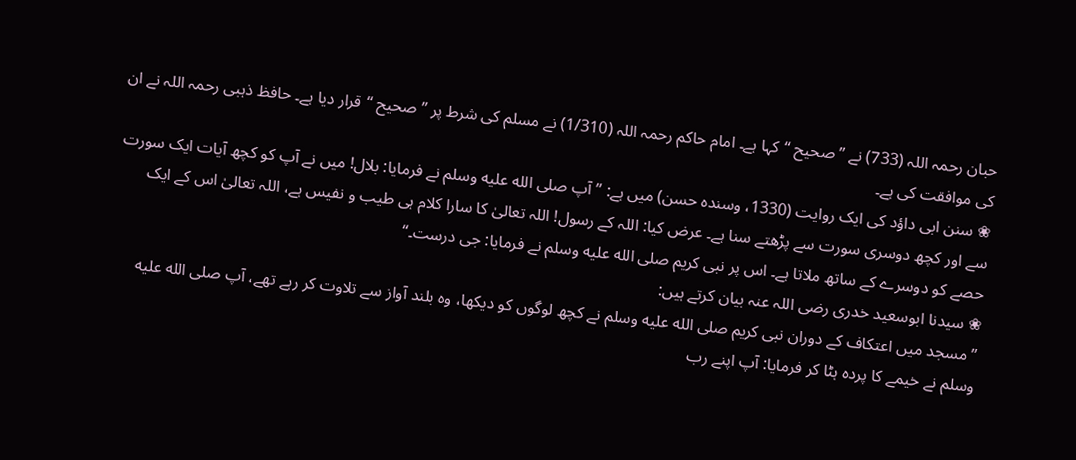حبان رحمہ اللہ (733) نے ”صحیح “کہا ہے۔ امام حاکم رحمہ اللہ (1/310) نے مسلم کی شرط پر ”صحیح “قرار دیا ہے۔ حافظ ذہبی رحمہ اللہ نے ان کی موافقت کی ہے۔
❀ سنن ابی داؤد کی ایک روایت (1330، وسنده حسن) میں ہے: ”آپ صلى الله عليه وسلم نے فرمایا: بلال! میں نے آپ کو کچھ آیات ایک سورت سے اور کچھ دوسری سورت سے پڑھتے سنا ہے۔ عرض کیا: اللہ کے رسول! اللہ تعالیٰ کا سارا کلام ہی طیب و نفیس ہے، اللہ تعالیٰ اس کے ایک حصے کو دوسرے کے ساتھ ملاتا ہے۔ اس پر نبی کریم صلى الله عليه وسلم نے فرمایا: جی درست۔“
❀ سیدنا ابوسعید خدری رضی اللہ عنہ بیان کرتے ہیں:
”مسجد میں اعتکاف کے دوران نبی کریم صلى الله عليه وسلم نے کچھ لوگوں کو دیکھا، وہ بلند آواز سے تلاوت کر رہے تھے، آپ صلى الله عليه وسلم نے خیمے کا پردہ ہٹا کر فرمایا: آپ اپنے رب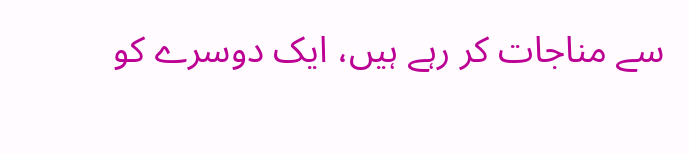سے مناجات کر رہے ہیں، ایک دوسرے کو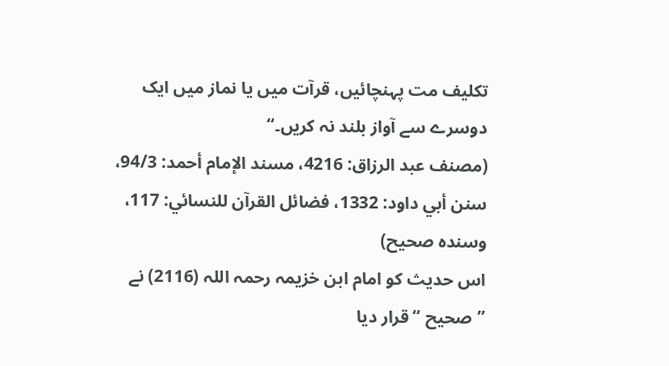تکلیف مت پہنچائیں، قرآت میں یا نماز میں ایک دوسرے سے آواز بلند نہ کریں۔“
(مصنف عبد الرزاق: 4216، مسند الإمام أحمد: 94/3، سنن أبي داود: 1332، فضائل القرآن للنسائي: 117، وسنده صحيح)
اس حدیث کو امام ابن خزیمہ رحمہ اللہ (2116) نے ”صحیح “قرار دیا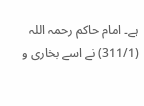ہے۔ امام حاکم رحمہ اللہ (311/1) نے اسے بخاری و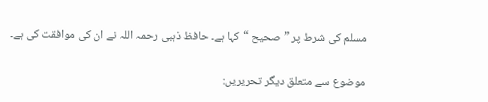مسلم کی شرط پر ”صحیح “کہا ہے۔ حافظ ذہبی رحمہ اللہ نے ان کی موافقت کی ہے۔

موضوع سے متعلق دیگر تحریریں: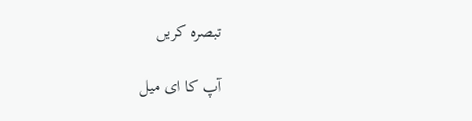تبصرہ کریں

آپ کا ای میل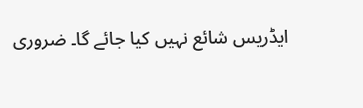ایڈریس شائع نہیں کیا جائے گا۔ ضروری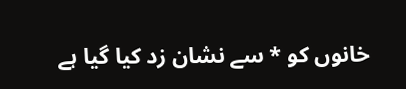خانوں کو * سے نشان زد کیا گیا ہے